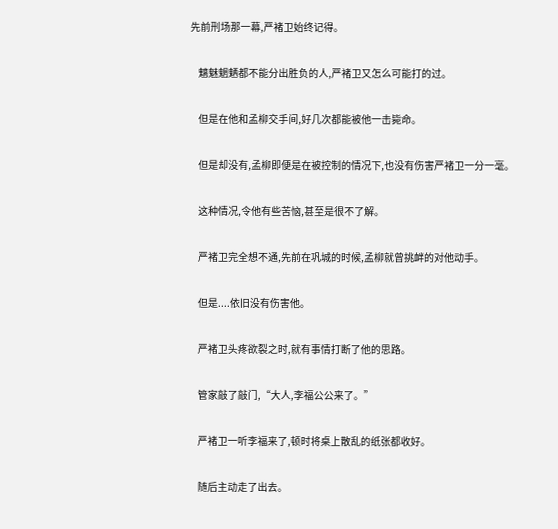先前刑场那一幕,严褚卫始终记得。

    魑魅魍魉都不能分出胜负的人,严褚卫又怎么可能打的过。

    但是在他和孟柳交手间,好几次都能被他一击毙命。

    但是却没有,孟柳即便是在被控制的情况下,也没有伤害严褚卫一分一毫。

    这种情况,令他有些苦恼,甚至是很不了解。

    严褚卫完全想不通,先前在巩城的时候,孟柳就曾挑衅的对他动手。

    但是....依旧没有伤害他。

    严褚卫头疼欲裂之时,就有事情打断了他的思路。

    管家敲了敲门,“大人,李福公公来了。”

    严褚卫一听李福来了,顿时将桌上散乱的纸张都收好。

    随后主动走了出去。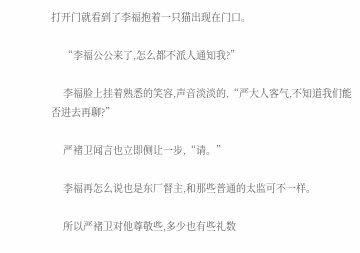打开门就看到了李福抱着一只猫出现在门口。

    “李福公公来了,怎么都不派人通知我?”

    李福脸上挂着熟悉的笑容,声音淡淡的,“严大人客气,不知道我们能否进去再聊?”

    严褚卫闻言也立即侧让一步,“请。”

    李福再怎么说也是东厂督主,和那些普通的太监可不一样。

    所以严褚卫对他尊敬些,多少也有些礼数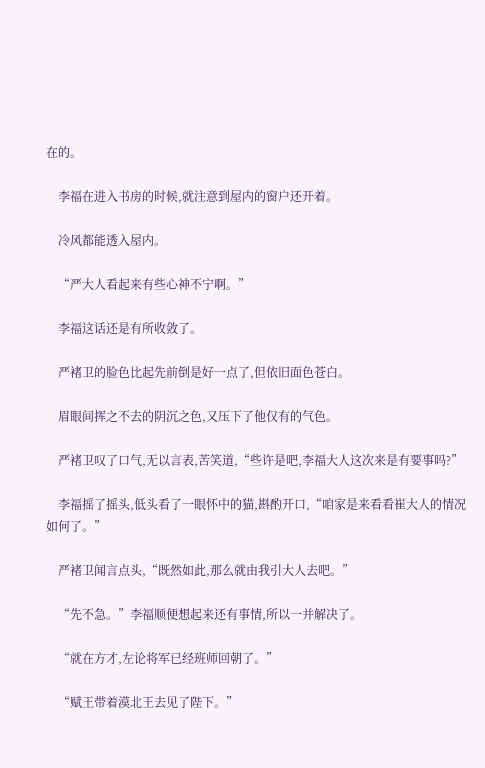在的。

    李福在进入书房的时候,就注意到屋内的窗户还开着。

    冷风都能透入屋内。

    “严大人看起来有些心神不宁啊。”

    李福这话还是有所收敛了。

    严褚卫的脸色比起先前倒是好一点了,但依旧面色苍白。

    眉眼间挥之不去的阴沉之色,又压下了他仅有的气色。

    严褚卫叹了口气,无以言表,苦笑道,“些许是吧,李福大人这次来是有要事吗?”

    李福摇了摇头,低头看了一眼怀中的猫,斟酌开口,“咱家是来看看崔大人的情况如何了。”

    严褚卫闻言点头,“既然如此,那么就由我引大人去吧。”

    “先不急。”李福顺便想起来还有事情,所以一并解决了。

    “就在方才,左论将军已经班师回朝了。”

    “赋王带着漠北王去见了陛下。”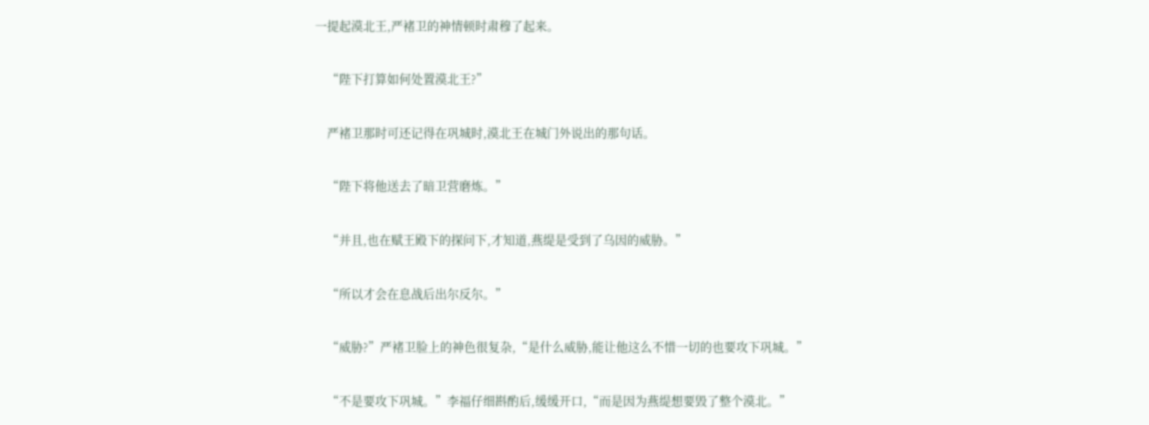一提起漠北王,严褚卫的神情顿时肃穆了起来。

    “陛下打算如何处置漠北王?”

    严褚卫那时可还记得在巩城时,漠北王在城门外说出的那句话。

    “陛下将他送去了暗卫营磨炼。”

    “并且,也在赋王殿下的探问下,才知道,燕缇是受到了乌因的威胁。”

    “所以才会在息战后出尔反尔。”

    “威胁?”严褚卫脸上的神色很复杂,“是什么威胁,能让他这么不惜一切的也要攻下巩城。”

    “不是要攻下巩城。”李福仔细斟酌后,缓缓开口,“而是因为燕缇想要毁了整个漠北。”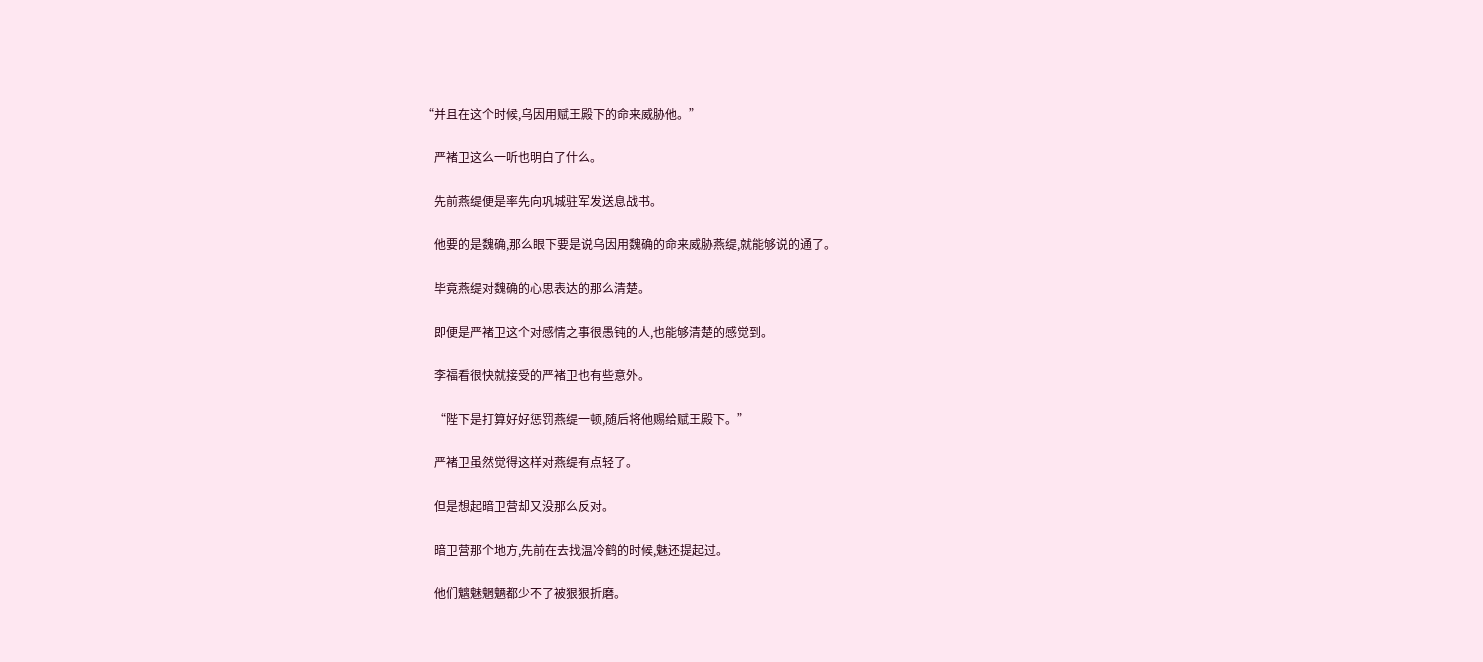“并且在这个时候,乌因用赋王殿下的命来威胁他。”

    严褚卫这么一听也明白了什么。

    先前燕缇便是率先向巩城驻军发送息战书。

    他要的是魏确,那么眼下要是说乌因用魏确的命来威胁燕缇,就能够说的通了。

    毕竟燕缇对魏确的心思表达的那么清楚。

    即便是严褚卫这个对感情之事很愚钝的人,也能够清楚的感觉到。

    李福看很快就接受的严褚卫也有些意外。

    “陛下是打算好好惩罚燕缇一顿,随后将他赐给赋王殿下。”

    严褚卫虽然觉得这样对燕缇有点轻了。

    但是想起暗卫营却又没那么反对。

    暗卫营那个地方,先前在去找温冷鹤的时候,魅还提起过。

    他们魑魅魍魉都少不了被狠狠折磨。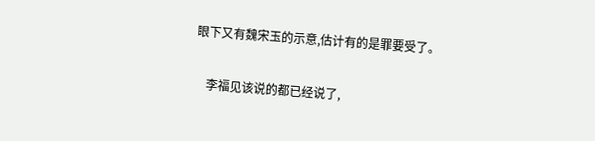眼下又有魏宋玉的示意,估计有的是罪要受了。

    李福见该说的都已经说了,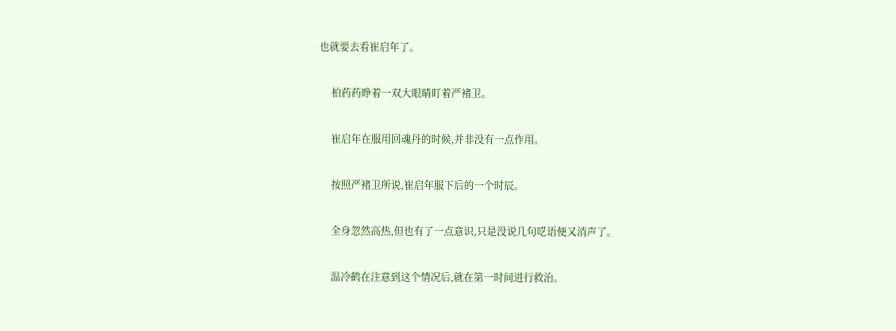也就要去看崔启年了。

    柏药药睁着一双大眼睛盯着严褚卫。

    崔启年在服用回魂丹的时候,并非没有一点作用。

    按照严褚卫所说,崔启年服下后的一个时辰。

    全身忽然高热,但也有了一点意识,只是没说几句呓语便又消声了。

    温冷鹤在注意到这个情况后,就在第一时间进行救治。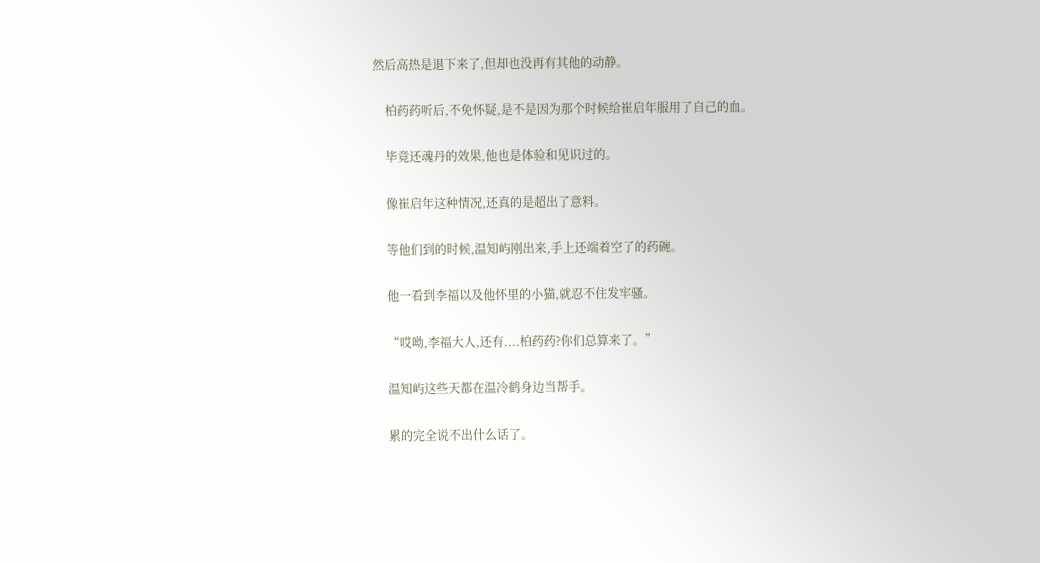然后高热是退下来了,但却也没再有其他的动静。

    柏药药听后,不免怀疑,是不是因为那个时候给崔启年服用了自己的血。

    毕竟还魂丹的效果,他也是体验和见识过的。

    像崔启年这种情况,还真的是超出了意料。

    等他们到的时候,温知屿刚出来,手上还端着空了的药碗。

    他一看到李福以及他怀里的小猫,就忍不住发牢骚。

    “哎呦,李福大人,还有....柏药药?你们总算来了。”

    温知屿这些天都在温冷鹤身边当帮手。

    累的完全说不出什么话了。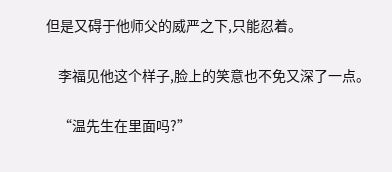但是又碍于他师父的威严之下,只能忍着。

    李福见他这个样子,脸上的笑意也不免又深了一点。

    “温先生在里面吗?”